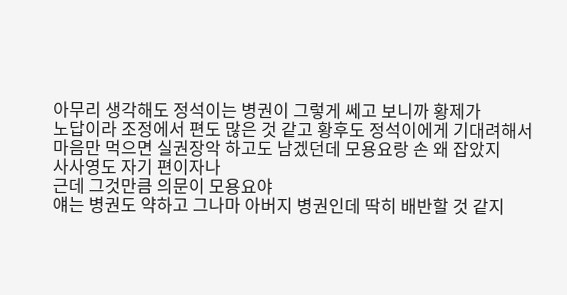아무리 생각해도 정석이는 병권이 그렇게 쎄고 보니까 황제가
노답이라 조정에서 편도 많은 것 같고 황후도 정석이에게 기대려해서
마음만 먹으면 실권장악 하고도 남겠던데 모용요랑 손 왜 잡았지
사사영도 자기 편이자나
근데 그것만큼 의문이 모용요야
얘는 병권도 약하고 그나마 아버지 병권인데 딱히 배반할 것 같지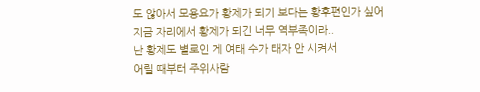도 않아서 모용요가 황제가 되기 보다는 황후편인가 싶어
지금 자리에서 황제가 되긴 너무 역부족이라..
난 황제도 별로인 게 여태 수가 태자 안 시켜서
어릴 때부터 주위사람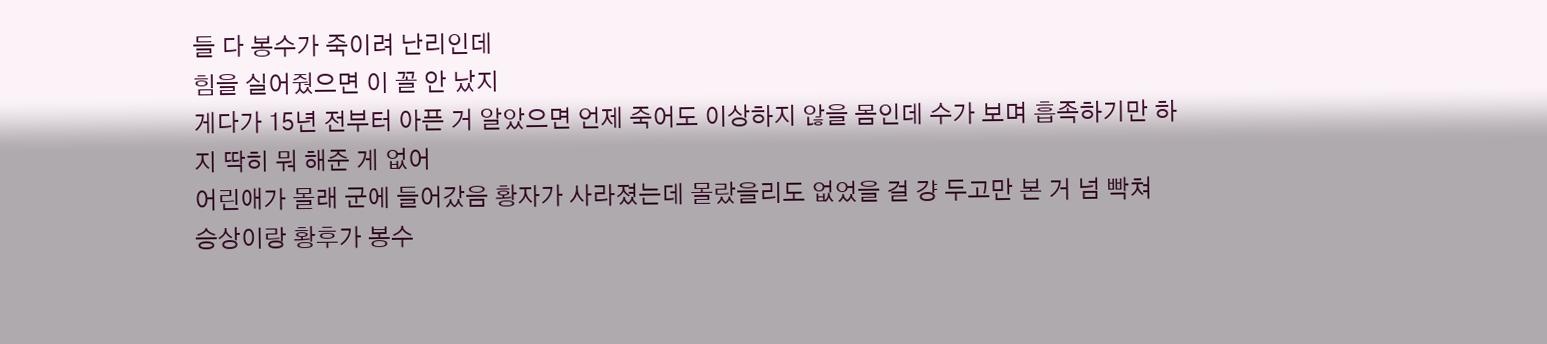들 다 봉수가 죽이려 난리인데
힘을 실어줬으면 이 꼴 안 났지
게다가 15년 전부터 아픈 거 알았으면 언제 죽어도 이상하지 않을 몸인데 수가 보며 흡족하기만 하지 딱히 뭐 해준 게 없어
어린애가 몰래 군에 들어갔음 황자가 사라졌는데 몰랐을리도 없었을 걸 걍 두고만 본 거 넘 빡쳐
승상이랑 황후가 봉수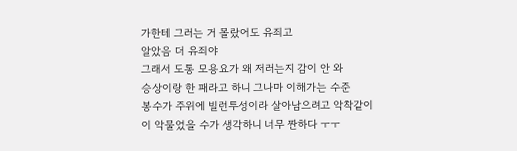가한테 그러는 거 몰랐어도 유죄고
알았음 더 유죄야
그래서 도통 모용요가 왜 저러는지 감이 안 와
승상이랑 한 패라고 하니 그나마 이해가는 수준
봉수가 주위에 빌런투성이라 살아남으려고 악착같이
이 악물었을 수가 생각하니 너무 짠하다 ㅜㅜ